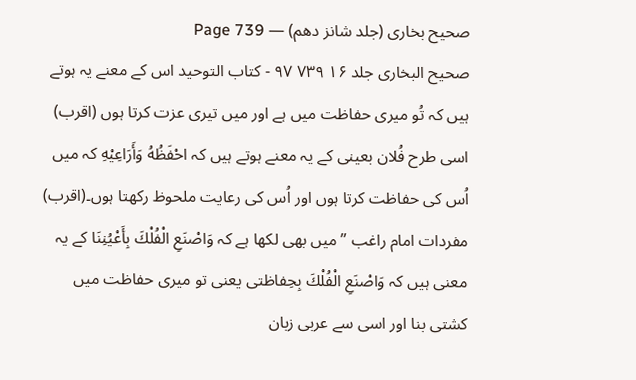صحیح بخاری (جلد شانز دھم) — Page 739
صحیح البخاری جلد ۱۶ ۷۳۹ ۹۷ - كتاب التوحيد اس کے معنے یہ ہوتے ہیں کہ تُو میری حفاظت میں ہے اور میں تیری عزت کرتا ہوں (اقرب) اسی طرح فُلان بعينی کے یہ معنے ہوتے ہیں کہ احْفَظُهُ وَأَرَاعِيْهِ کہ میں اُس کی حفاظت کرتا ہوں اور اُس کی رعایت ملحوظ رکھتا ہوں۔(اقرب) مفردات امام راغب ” میں بھی لکھا ہے کہ وَاصْنَعِ الْفُلْكَ بِأَعْيُنِنَا کے یہ معنی ہیں کہ وَاصْنَعِ الْفُلْكَ بِحِفاظتی یعنی تو میری حفاظت میں کشتی بنا اور اسی سے عربی زبان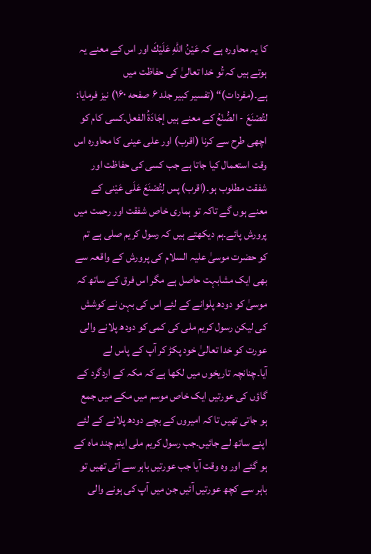کا یہ محاورہ ہے کہ عَيْنُ اللهِ عَلَيْكَ اور اس کے معنے یہ ہوتے ہیں کہ تُو خدا تعالیٰ کی حفاظت میں ہے۔(مفردات)“ (تفسیر کبیر جلد ۶ صفحه ۱۶۰) نیز فرمایا: لتُصْنَعَ - الصُّنْعُ کے معنے ہیں إجَادَةُ الفعل۔کسی کام کو اچھی طرح سے کرنا (اقرب) اور علی عینی کا محاورہ اس وقت استعمال کیا جاتا ہے جب کسی کی حفاظت اور شفقت مطلوب ہو۔(اقرب) پس لِتُصْنَعَ عَلَى عَيْنی کے معنے ہوں گے تاکہ تو ہماری خاص شفقت اور رحمت میں پرورش پائے۔ہم دیکھتے ہیں کہ رسول کریم صلی ہے تم کو حضرت موسیٰ علیہ السلام کی پرورش کے واقعہ سے بھی ایک مشابہت حاصل ہے مگر اس فرق کے ساتھ کہ موسیٰ کو دودھ پلوانے کے لئے اس کی بہن نے کوشش کی لیکن رسول کریم ملی کی کمی کو دودھ پلانے والی عورت کو خدا تعالیٰ خود پکڑ کر آپ کے پاس لے آیا۔چنانچہ تاریخوں میں لکھا ہے کہ مکہ کے اردگرد کے گاؤں کی عورتیں ایک خاص موسم میں مکے میں جمع ہو جاتی تھیں تا کہ امیروں کے بچے دودھ پلانے کے لئے اپنے ساتھ لے جائیں۔جب رسول کریم ملی اینم چند ماہ کے ہو گئے اور وہ وقت آیا جب عورتیں باہر سے آتی تھیں تو باہر سے کچھ عورتیں آئیں جن میں آپ کی ہونے والی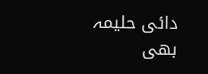دائی حلیمہ بھی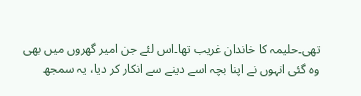تھی۔حلیمہ کا خاندان غریب تھا۔اس لئے جن امیر گھروں میں بھی وہ گئی انہوں نے اپنا بچہ اسے دینے سے انکار کر دیا، یہ سمجھ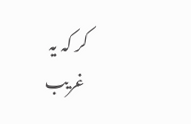کر کہ یہ غریب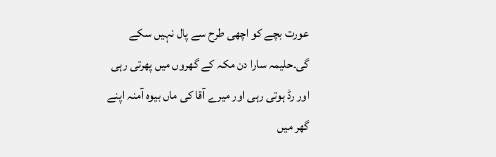عورت بچے کو اچھی طرح سے پال نہیں سکے گی۔حلیمہ سارا دن مکہ کے گھروں میں پھرتی رہی اور رڈ ہوتی رہی اور میرے آقا کی ماں بیوہ آمنہ اپنے گھر میں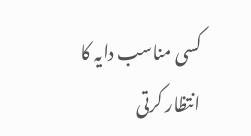کسی مناسب دایہ کا انتظار کرتی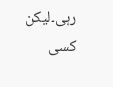رہی۔لیکن کسی